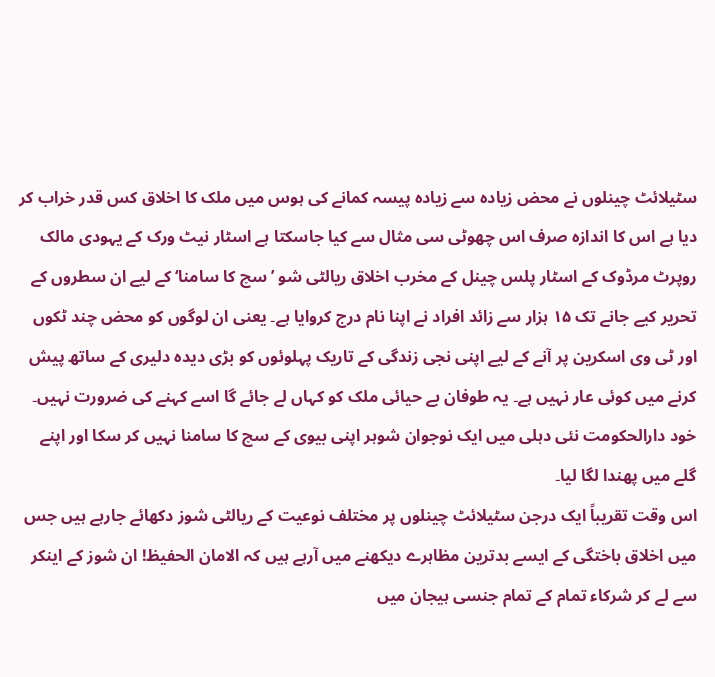سٹیلائٹ چینلوں نے محض زیادہ سے زیادہ پیسہ کمانے کی ہوس میں ملک کا اخلاق کس قدر خراب کر دیا ہے اس کا اندازہ صرف اس چھوٹی سی مثال سے کیا جاسکتا ہے اسٹار نیٹ ورک کے یہودی مالک روپرٹ مرڈوک کے اسٹار پلس چینل کے مخرب اخلاق ریالٹی شو ’سچ کا سامنا‘ کے لیے ان سطروں کے تحریر کیے جانے تک ۱۵ ہزار سے زائد افراد نے اپنا نام درج کروایا ہے۔ یعنی ان لوگوں کو محض چند ٹکوں اور ٹی وی اسکرین پر آنے کے لیے اپنی نجی زندگی کے تاریک پہلوئوں کو بڑی دیدہ دلیری کے ساتھ پیش کرنے میں کوئی عار نہیں ہے۔ یہ طوفان بے حیائی ملک کو کہاں لے جائے گا اسے کہنے کی ضرورت نہیں۔ خود دارالحکومت نئی دہلی میں ایک نوجوان شوہر اپنی بیوی کے سچ کا سامنا نہیں کر سکا اور اپنے گلے میں پھندا لگا لیا۔
اس وقت تقریباً ایک درجن سٹیلائٹ چینلوں پر مختلف نوعیت کے ریالٹی شوز دکھائے جارہے ہیں جس میں اخلاق باختگی کے ایسے بدترین مظاہرے دیکھنے میں آرہے ہیں کہ الامان الحفیظ! ان شوز کے اینکر سے لے کر شرکاء تمام کے تمام جنسی ہیجان میں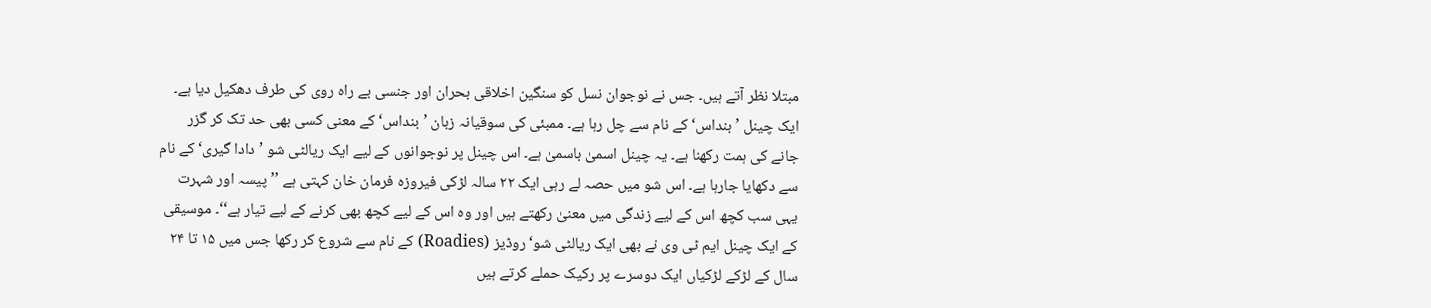مبتلا نظر آتے ہیں۔ جس نے نوجوان نسل کو سنگین اخلاقی بحران اور جنسی بے راہ روی کی طرف دھکیل دیا ہے۔ ایک چینل ’بنداس‘ کے نام سے چل رہا ہے۔ ممبئی کی سوقیانہ زبان ’بنداس‘ کے معنی کسی بھی حد تک کر گزر جانے کی ہمت رکھنا ہے۔ یہ چینل اسمیٰ باسمیٰ ہے۔ اس چینل پر نوجوانوں کے لیے ایک ریالٹی شو ’دادا گیری‘ کے نام سے دکھایا جارہا ہے۔ اس شو میں حصہ لے رہی ایک ۲۲ سالہ لڑکی فیروزہ فرمان خان کہتی ہے ’’پیسہ اور شہرت یہی سب کچھ اس کے لیے زندگی میں معنیٰ رکھتے ہیں اور وہ اس کے لیے کچھ بھی کرنے کے لیے تیار ہے‘‘۔ موسیقی کے ایک چینل ایم ٹی وی نے بھی ایک ریالٹی شو‘ روڈیز (Roadies) کے نام سے شروع کر رکھا جس میں ۱۵ تا ۲۴ سال کے لڑکے لڑکیاں ایک دوسرے پر رکیک حملے کرتے ہیں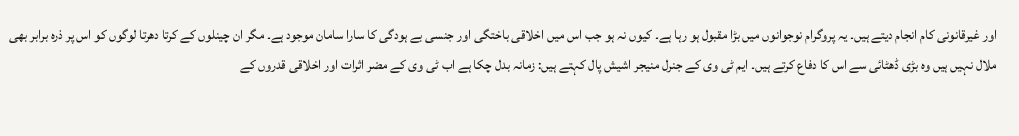اور غیرقانونی کام انجام دیتے ہیں۔ یہ پروگرام نوجوانوں میں بڑا مقبول ہو رہا ہے۔ کیوں نہ ہو جب اس میں اخلاقی باختگی اور جنسی بے ہودگی کا سارا سامان موجود ہے۔ مگر ان چینلوں کے کرتا دھرتا لوگوں کو اس پر ذرہ برابر بھی ملال نہیں ہیں وہ بڑی ڈھٹائی سے اس کا دفاع کرتے ہیں۔ ایم ٹی وی کے جنرل منیجر اشیش پال کہتے ہیں: زمانہ بدل چکا ہے اب ٹی وی کے مضر اثرات اور اخلاقی قدروں کے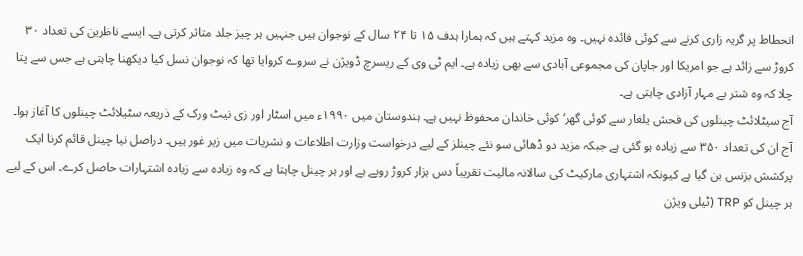انحطاط پر گریہ زاری کرنے سے کوئی فائدہ نہیں۔ وہ مزید کہتے ہیں کہ ہمارا ہدف ۱۵ تا ۲۴ سال کے نوجوان ہیں جنہیں ہر چیز جلد متاثر کرتی ہے۔ ایسے ناظرین کی تعداد ۳۰ کروڑ سے زائد ہے جو امریکا اور جاپان کی مجموعی آبادی سے بھی زیادہ ہے۔ ایم ٹی وی کے ریسرچ ڈویژن نے سروے کروایا تھا کہ نوجوان نسل کیا دیکھنا چاہتی ہے جس سے پتا چلا کہ وہ شتر بے مہار آزادی چاہتی ہے۔
آج سیٹلائٹ چینلوں کی فحش یلغار سے کوئی گھر‘ کوئی خاندان محفوظ نہیں ہے۔ ہندوستان میں ۱۹۹۰ء میں اسٹار اور زی نیٹ ورک کے ذریعہ سٹیلائٹ چینلوں کا آغاز ہوا۔ آج ان کی تعداد ۳۵۰ سے زیادہ ہو گئی ہے جبکہ مزید دو ڈھائی سو نئے چینلز کے لیے درخواست وزارت اطلاعات و نشریات میں زیر غور ہیں۔ دراصل نیا چینل قائم کرنا ایک پرکشش بزنس بن گیا ہے کیونکہ اشتہاری مارکیٹ کی سالانہ مالیت تقریباً دس ہزار کروڑ روپے ہے اور ہر چینل چاہتا ہے کہ وہ زیادہ سے زیادہ اشتہارات حاصل کرے۔ اس کے لیے ہر چینل کو TRP (ٹیلی ویژن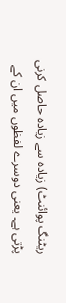ریٹنگ پوائنٹ) زیادہ سے زیادہ حاصل کرنی پڑتی ہے۔ یعنی دوسرے لفظوں میں ان کے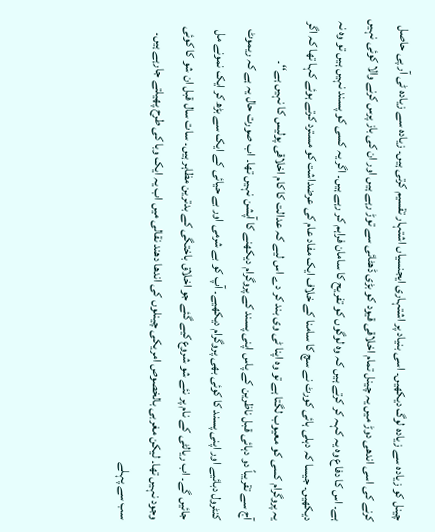چینل کو زیادہ سے زیادہ لوگ دیکھیں۔ اسی بنیاد پر اشتہاری ایجنسیاں اشتہار تقسیم کرتی ہیں۔ زیادہ سے زیادہ ٹی آر پی حاصل کرنے کی اسی اندھی دوڑ میں یہ چینل تمام اخلاقی قیود کو بڑی ڈھٹائی سے توڑ رہے ہیں اور ان کی باز پرس کرنے والا کوئی نہیں ہے۔ اس کا دفاع وہ یہ کہہ کر کرتے ہیں کہ وہ لوگوں کو تفریح کا سامان فراہم کر رہے ہیں۔ اگر یہ کسی کو پسند نہیں ہیں تو وہ نہ دیکھیں۔ جیسا کہ دہلی ہائی کورٹ نے سچ کا سامنا کے خلاف ایک مفاد عام کی عرضداشت کو مسترد کرتے ہوئے کہا تھا کہ اگر یہ پروگرام کسی کو معیوب لگتا ہے تو وہ اپنا ٹی وی بند کر دے اس لیے کہ عدالت کا کام اخلاقی پولیس کا نہیں ہے‘‘۔
آج سے تقریباً دو دہائی قبل ناظرین کے پاس اپنی پسند کے پروگرام دیکھنے کا آپشن نہیں تھا۔ اب صورت حال یہ ہے کہ ریموٹ کنٹرول دبائیے اور اپنی پسند کا کوئی بھی پروگرام دیکھیے۔ آپ کو بے شرمی اور بے حیائی کے ایک سے بڑھ کر ایک نمونے مل جائیں گے۔ اب ریالٹی کے نام پر نئے شو شروع کیے گئے جو اخلاق باختگی کے بدترین مظاہر ہیں۔ سات سال قبل ان شو کا کوئی وجود نہیں تھا۔ لیکن مغربی بالخصوص امریکی چینلوں کی اندھا دھند نقالی میں اب یہ ایک وبا کی طرح پھیلتے جارہے ہیں۔ سب سے پہلے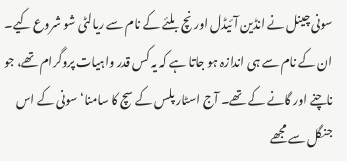سونی چینل نے انڈین آئیڈل اور نچ بلئے کے نام سے ریالٹی شو شروع کیے۔ ان کے نام سے ہی اندازہ ہو جاتا ہے کہ یہ کس قدر واہیات پروگرام تھے، جو ناچنے اور گانے کے تھے۔ آج اسٹار پلس کے سچ کا سامنا‘ سونی کے اس جنگل سے مجھے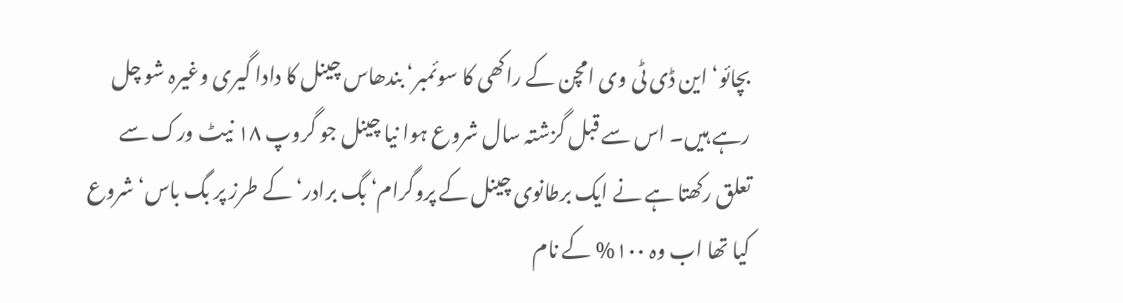بچائو‘ این ڈی ٹی وی امچن کے راکھی کا سوئمبر‘ بندھاس چینل کا دادا گیری وغیرہ شو چل رہے ہیں۔ اس سے قبل گزشتہ سال شروع ہوا نیا چینل جو گروپ ۱۸ نیٹ ورک سے تعلق رکھتا ہے نے ایک برطانوی چینل کے پروگرام‘ بگ برادر‘ کے طرز پر بگ باس‘ شروع کیا تھا اب وہ ۱۰۰% کے نام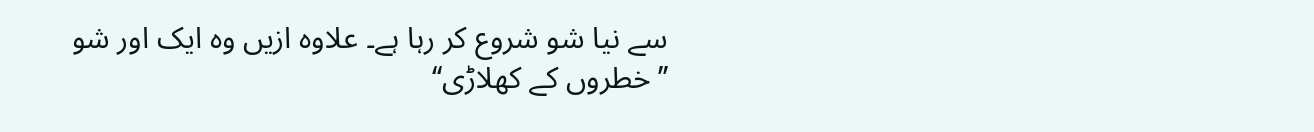سے نیا شو شروع کر رہا ہے۔ علاوہ ازیں وہ ایک اور شو ’’خطروں کے کھلاڑی‘‘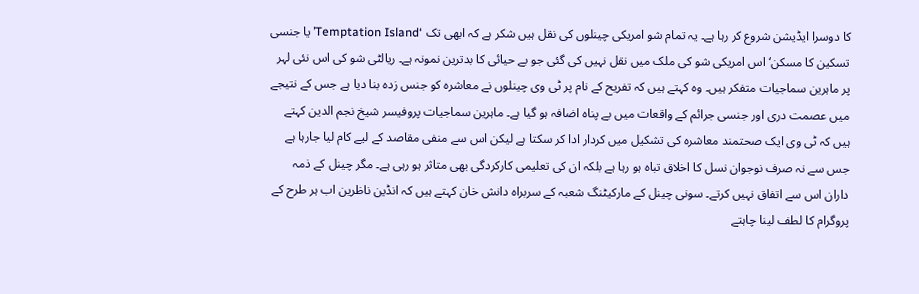کا دوسرا ایڈیشن شروع کر رہا ہے۔ یہ تمام شو امریکی چینلوں کی نقل ہیں شکر ہے کہ ابھی تک ‘Temptation Island’ یا جنسی تسکین کا مسکن‘ اس امریکی شو کی ملک میں نقل نہیں کی گئی جو بے حیائی کا بدترین نمونہ ہے۔ ریالٹی شو کی اس نئی لہر پر ماہرین سماجیات متفکر ہیں۔ وہ کہتے ہیں کہ تفریح کے نام پر ٹی وی چینلوں نے معاشرہ کو جنس زدہ بنا دیا ہے جس کے نتیجے میں عصمت دری اور جنسی جرائم کے واقعات میں بے پناہ اضافہ ہو گیا ہے۔ ماہرین سماجیات پروفیسر شیخ نجم الدین کہتے ہیں کہ ٹی وی ایک صحتمند معاشرہ کی تشکیل میں کردار ادا کر سکتا ہے لیکن اس سے منفی مقاصد کے لیے کام لیا جارہا ہے جس سے نہ صرف نوجوان نسل کا اخلاق تباہ ہو رہا ہے بلکہ ان کی تعلیمی کارکردگی بھی متاثر ہو رہی ہے۔ مگر چینل کے ذمہ داران اس سے اتفاق نہیں کرتے۔ سونی چینل کے مارکیٹنگ شعبہ کے سربراہ دانش خان کہتے ہیں کہ انڈین ناظرین اب ہر طرح کے پروگرام کا لطف لینا چاہتے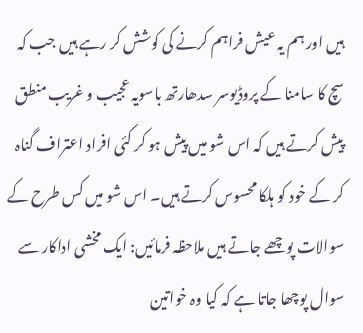ہیں اور ہم یہ عیش فراہم کرنے کی کوشش کر رہے ہیں جب کہ سچ کا سامنا کے پروڈیوسر سدھارتھ باسویہ عجیب و غریب منطق پیش کرتے ہیں کہ اس شو میں پیش ہو کر کئی افراد اعتراف گناہ کر کے خود کو ہلکا محسوس کرتے ہیں۔ اس شو میں کس طرح کے سوالات پوچھے جاتے ہیں ملاحظہ فرمائیں: ایک مخشی اداکار سے سوال پوچھا جاتا ہے کہ کیا وہ خواتین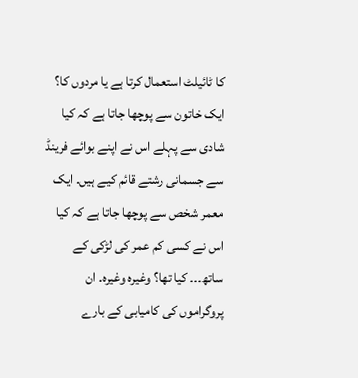کا ٹائیلٹ استعمال کرتا ہے یا مردوں کا؟ ایک خاتون سے پوچھا جاتا ہے کہ کیا شادی سے پہلے اس نے اپنے بوائے فرینڈ سے جسمانی رشتے قائم کیے ہیں۔ ایک معمر شخص سے پوچھا جاتا ہے کہ کیا اس نے کسی کم عمر کی لڑکی کے ساتھ۔۔۔ کیا تھا؟ وغیرہ وغیرہ۔ ان پروگراموں کی کامیابی کے بارے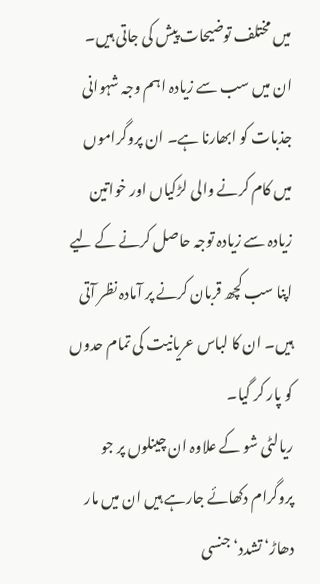میں مختلف توضیحات پیش کی جاتی ہیں۔ ان میں سب سے زیادہ اہم وجہ شہوانی جذبات کو ابھارنا ہے۔ ان پروگراموں میں کام کرنے والی لڑکیاں اور خواتین زیادہ سے زیادہ توجہ حاصل کرنے کے لیے اپنا سب کچھ قربان کرنے پر آمادہ نظر آتی ہیں۔ ان کا لباس عریانیت کی تمام حدوں کو پار کر گیا۔
ریالٹی شو کے علاوہ ان چینلوں پر جو پروگرام دکھائے جارہے ہیں ان میں مار دھاڑ‘ تشدد‘ جنسی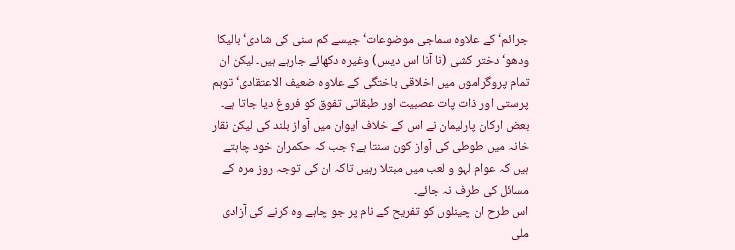جرائم‘ کے علاوہ سماجی موضوعات‘ جیسے کم سنی کی شادی‘ بالیکا ودھو‘ دختر کشی (نا آنا اس دیس) وغیرہ دکھائے جارہے ہیں۔ لیکن ان تمام پروگراموں میں اخلاقی باختگی کے علاوہ ضعیف الاعتقادی‘ توہم پرستی اور ذات پات عصبیت اور طبقاتی تفوق کو فروغ دیا جاتا ہے۔ بعض ارکان پارلیمان نے اس کے خلاف ایوان میں آواز بلند کی لیکن نقار خانہ میں طوطی کی آواز کون سنتا ہے؟ جب کہ حکمران خود چاہتے ہیں کہ عوام لہو و لعب میں مبتلا رہیں تاکہ ان کی توجہ روز مرہ کے مسائل کی طرف نہ جائے۔
اس طرح ان چینلوں کو تفریح کے نام پر جو چاہے وہ کرنے کی آزادی ملی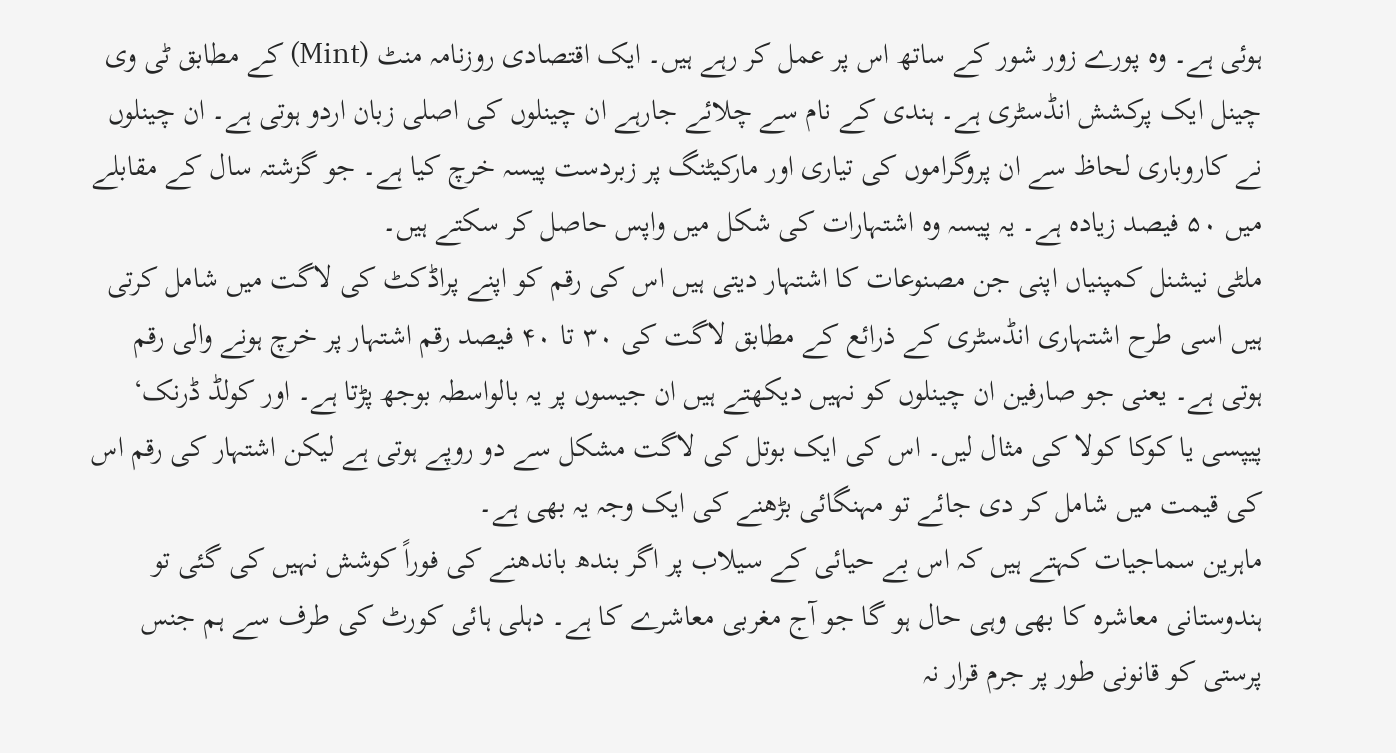ہوئی ہے۔ وہ پورے زور شور کے ساتھ اس پر عمل کر رہے ہیں۔ ایک اقتصادی روزنامہ منٹ (Mint) کے مطابق ٹی وی چینل ایک پرکشش انڈسٹری ہے۔ ہندی کے نام سے چلائے جارہے ان چینلوں کی اصلی زبان اردو ہوتی ہے۔ ان چینلوں نے کاروباری لحاظ سے ان پروگراموں کی تیاری اور مارکیٹنگ پر زبردست پیسہ خرچ کیا ہے۔ جو گزشتہ سال کے مقابلے میں ۵۰ فیصد زیادہ ہے۔ یہ پیسہ وہ اشتہارات کی شکل میں واپس حاصل کر سکتے ہیں۔
ملٹی نیشنل کمپنیاں اپنی جن مصنوعات کا اشتہار دیتی ہیں اس کی رقم کو اپنے پراڈکٹ کی لاگت میں شامل کرتی ہیں اسی طرح اشتہاری انڈسٹری کے ذرائع کے مطابق لاگت کی ۳۰ تا ۴۰ فیصد رقم اشتہار پر خرچ ہونے والی رقم ہوتی ہے۔ یعنی جو صارفین ان چینلوں کو نہیں دیکھتے ہیں ان جیسوں پر یہ بالواسطہ بوجھ پڑتا ہے۔ اور کولڈ ڈرنک‘ پیپسی یا کوکا کولا کی مثال لیں۔ اس کی ایک بوتل کی لاگت مشکل سے دو روپے ہوتی ہے لیکن اشتہار کی رقم اس کی قیمت میں شامل کر دی جائے تو مہنگائی بڑھنے کی ایک وجہ یہ بھی ہے۔
ماہرین سماجیات کہتے ہیں کہ اس بے حیائی کے سیلاب پر اگر بندھ باندھنے کی فوراً کوشش نہیں کی گئی تو ہندوستانی معاشرہ کا بھی وہی حال ہو گا جو آج مغربی معاشرے کا ہے۔ دہلی ہائی کورٹ کی طرف سے ہم جنس پرستی کو قانونی طور پر جرم قرار نہ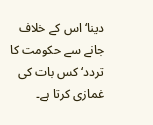دینا‘ اس کے خلاف جانے سے حکومت کا تردد‘ کس بات کی غمازی کرتا ہے۔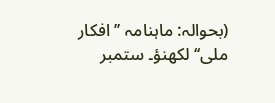(بحوالہ: ماہنامہ ’’افکار ملی‘‘ لکھنؤ۔ ستمبر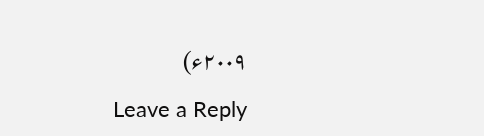۲۰۰۹ء)
Leave a Reply